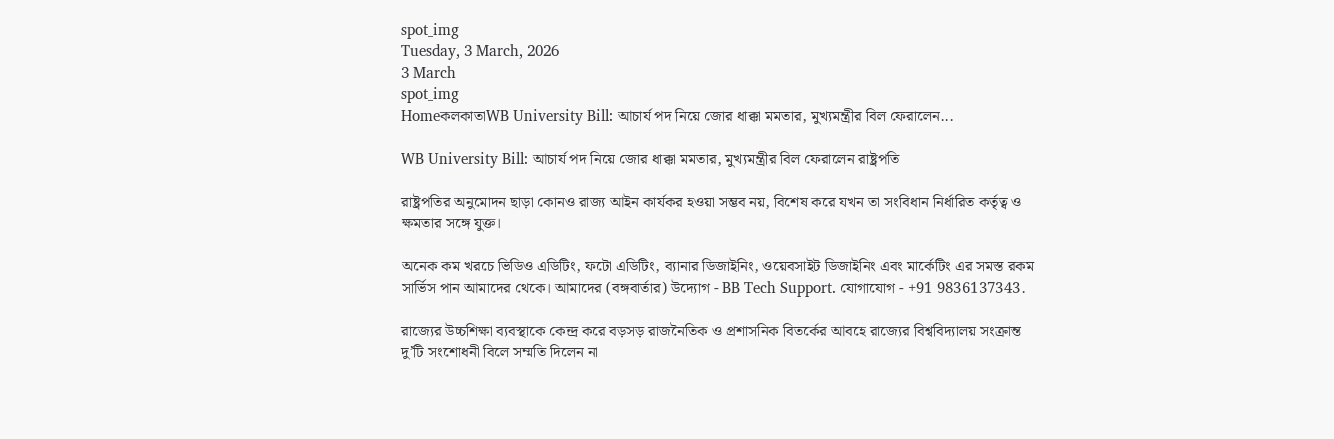spot_img
Tuesday, 3 March, 2026
3 March
spot_img
HomeকলকাতাWB University Bill: আচার্য পদ নিয়ে জোর ধাক্কা মমতার, মুখ্যমন্ত্রীর বিল ফেরালেন...

WB University Bill: আচার্য পদ নিয়ে জোর ধাক্কা মমতার, মুখ্যমন্ত্রীর বিল ফেরালেন রাষ্ট্রপতি

রাষ্ট্রপতির অনুমোদন ছাড়া কোনও রাজ্য আইন কার্যকর হওয়া সম্ভব নয়, বিশেষ করে যখন তা সংবিধান নির্ধারিত কর্তৃত্ব ও ক্ষমতার সঙ্গে যুক্ত।

অনেক কম খরচে ভিডিও এডিটিং, ফটো এডিটিং, ব্যানার ডিজাইনিং, ওয়েবসাইট ডিজাইনিং এবং মার্কেটিং এর সমস্ত রকম সার্ভিস পান আমাদের থেকে। আমাদের (বঙ্গবার্তার) উদ্যোগ - BB Tech Support. যোগাযোগ - +91 9836137343.

রাজ্যের উচ্চশিক্ষা ব্যবস্থাকে কেন্দ্র করে বড়সড় রাজনৈতিক ও প্রশাসনিক বিতর্কের আবহে রাজ্যের বিশ্ববিদ্যালয় সংক্রান্ত দু’টি সংশোধনী বিলে সম্মতি দিলেন না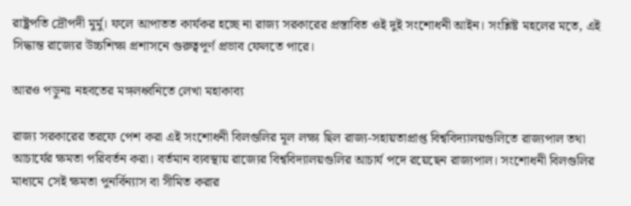রাষ্ট্রপতি দ্রৌপদী মুর্মু। ফলে আপাতত কার্যকর হচ্ছে না রাজ্য সরকারের প্রস্তাবিত ওই দুই সংশোধনী আইন। সংশ্লিষ্ট মহলের মতে, এই সিদ্ধান্ত রাজ্যের উচ্চশিক্ষা প্রশাসনে গুরুত্বপূর্ণ প্রভাব ফেলতে পারে।

আরও পড়ুনঃ নহবতের মঙ্গলধ্বনিতে লেখা মহাকাব্য

রাজ্য সরকারের তরফে পেশ করা এই সংশোধনী বিলগুলির মূল লক্ষ্য ছিল রাজ্য-সহায়তাপ্রাপ্ত বিশ্ববিদ্যালয়গুলিতে রাজ্যপাল তথা আচার্যের ক্ষমতা পরিবর্তন করা। বর্তমান ব্যবস্থায় রাজ্যের বিশ্ববিদ্যালয়গুলির আচার্য পদে রয়েছেন রাজ্যপাল। সংশোধনী বিলগুলির মাধ্যমে সেই ক্ষমতা পুনর্বিন্যাস বা সীমিত করার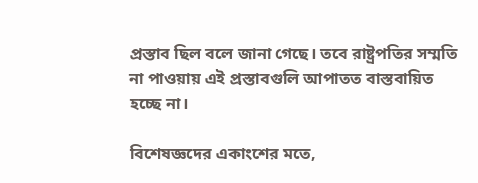প্রস্তাব ছিল বলে জানা গেছে। তবে রাষ্ট্রপতির সম্মতি না পাওয়ায় এই প্রস্তাবগুলি আপাতত বাস্তবায়িত হচ্ছে না।

বিশেষজ্ঞদের একাংশের মতে,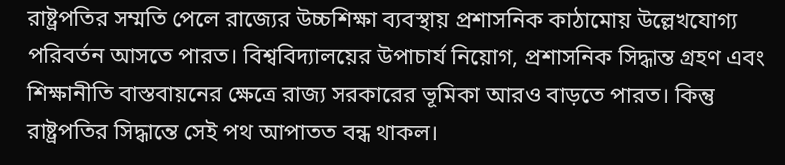রাষ্ট্রপতির সম্মতি পেলে রাজ্যের উচ্চশিক্ষা ব্যবস্থায় প্রশাসনিক কাঠামোয় উল্লেখযোগ্য পরিবর্তন আসতে পারত। বিশ্ববিদ্যালয়ের উপাচার্য নিয়োগ, প্রশাসনিক সিদ্ধান্ত গ্রহণ এবং শিক্ষানীতি বাস্তবায়নের ক্ষেত্রে রাজ্য সরকারের ভূমিকা আরও বাড়তে পারত। কিন্তু রাষ্ট্রপতির সিদ্ধান্তে সেই পথ আপাতত বন্ধ থাকল।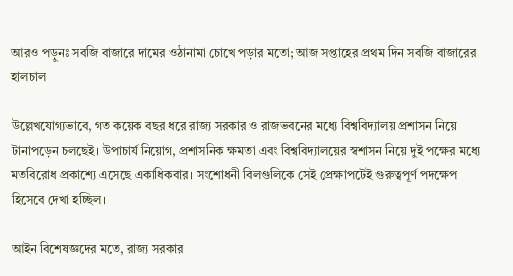আরও পড়ুনঃ সবজি বাজারে দামের ওঠানামা চোখে পড়ার মতো; আজ সপ্তাহের প্রথম দিন সবজি বাজারের হালচাল

উল্লেখযোগ্যভাবে, গত কয়েক বছর ধরে রাজ্য সরকার ও রাজভবনের মধ্যে বিশ্ববিদ্যালয় প্রশাসন নিয়ে টানাপড়েন চলছেই। উপাচার্য নিয়োগ, প্রশাসনিক ক্ষমতা এবং বিশ্ববিদ্যালয়ের স্বশাসন নিয়ে দুই পক্ষের মধ্যে মতবিরোধ প্রকাশ্যে এসেছে একাধিকবার। সংশোধনী বিলগুলিকে সেই প্রেক্ষাপটেই গুরুত্বপূর্ণ পদক্ষেপ হিসেবে দেখা হচ্ছিল।

আইন বিশেষজ্ঞদের মতে, রাজ্য সরকার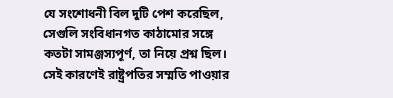যে সংশোধনী বিল দুটি পেশ করেছিল, সেগুলি সংবিধানগত কাঠামোর সঙ্গে কতটা সামঞ্জস্যপূর্ণ, তা নিয়ে প্রশ্ন ছিল। সেই কারণেই রাষ্ট্রপতির সম্মতি পাওয়ার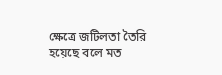ক্ষেত্রে জটিলতা তৈরি হয়েছে বলে মত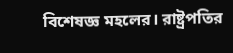বিশেষজ্ঞ মহলের। রাষ্ট্রপতির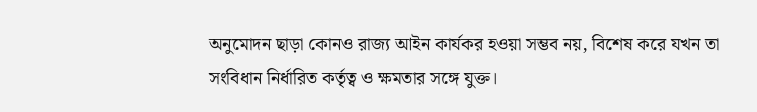অনুমোদন ছাড়া কোনও রাজ্য আইন কার্যকর হওয়া সম্ভব নয়, বিশেষ করে যখন তা সংবিধান নির্ধারিত কর্তৃত্ব ও ক্ষমতার সঙ্গে যুক্ত।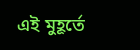এই মুহূর্তে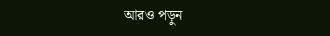আরও পড়ুন